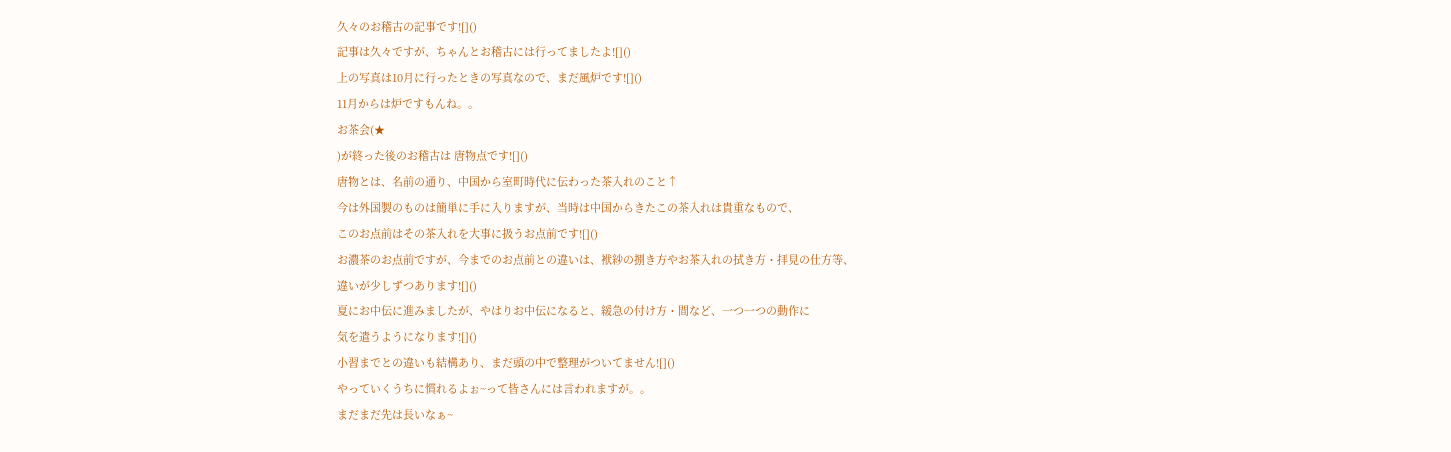久々のお稽古の記事です![]()
記事は久々ですが、ちゃんとお稽古には行ってましたよ![]()
上の写真は10月に行ったときの写真なので、まだ風炉です![]()
11月からは炉ですもんね。。
お茶会(★
)が終った後のお稽古は 唐物点です![]()
唐物とは、名前の通り、中国から室町時代に伝わった茶入れのこと↑
今は外国製のものは簡単に手に入りますが、当時は中国からきたこの茶入れは貴重なもので、
このお点前はその茶入れを大事に扱うお点前です![]()
お濃茶のお点前ですが、今までのお点前との違いは、袱紗の捌き方やお茶入れの拭き方・拝見の仕方等、
違いが少しずつあります![]()
夏にお中伝に進みましたが、やはりお中伝になると、緩急の付け方・間など、一つ一つの動作に
気を遣うようになります![]()
小習までとの違いも結構あり、まだ頭の中で整理がついてません![]()
やっていくうちに慣れるよぉ~って皆さんには言われますが。。
まだまだ先は長いなぁ~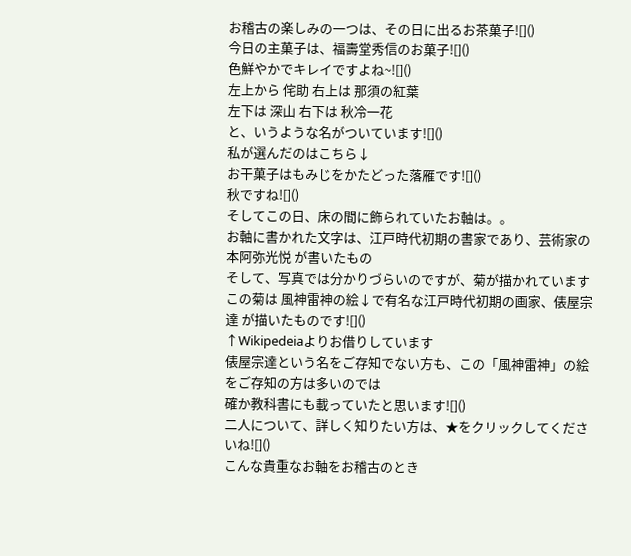お稽古の楽しみの一つは、その日に出るお茶菓子![]()
今日の主菓子は、福壽堂秀信のお菓子![]()
色鮮やかでキレイですよね~![]()
左上から 侘助 右上は 那須の紅葉
左下は 深山 右下は 秋冷一花
と、いうような名がついています![]()
私が選んだのはこちら↓
お干菓子はもみじをかたどった落雁です![]()
秋ですね![]()
そしてこの日、床の間に飾られていたお軸は。。
お軸に書かれた文字は、江戸時代初期の書家であり、芸術家の 本阿弥光悦 が書いたもの
そして、写真では分かりづらいのですが、菊が描かれています
この菊は 風神雷神の絵↓で有名な江戸時代初期の画家、俵屋宗達 が描いたものです![]()
↑Wikipedeiaよりお借りしています
俵屋宗達という名をご存知でない方も、この「風神雷神」の絵をご存知の方は多いのでは
確か教科書にも載っていたと思います![]()
二人について、詳しく知りたい方は、★をクリックしてくださいね![]()
こんな貴重なお軸をお稽古のとき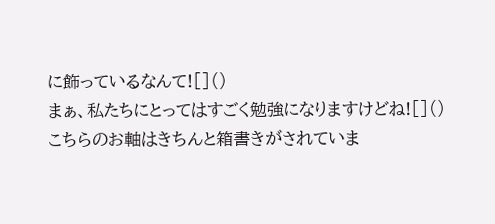に飾っているなんて![]()
まぁ、私たちにとってはすごく勉強になりますけどね![]()
こちらのお軸はきちんと箱書きがされていま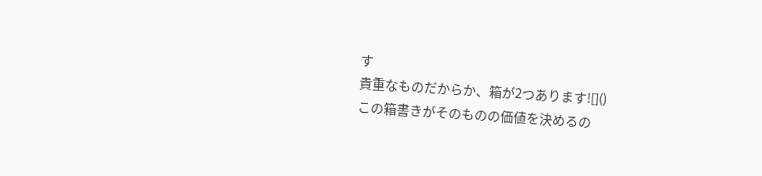す
貴重なものだからか、箱が2つあります![]()
この箱書きがそのものの価値を決めるの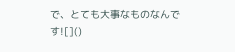で、とても大事なものなんです![]()